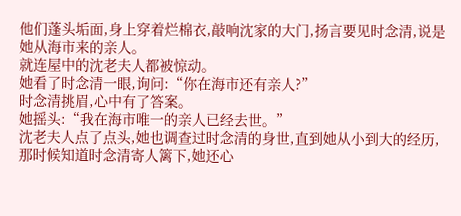他们蓬头垢面,身上穿着烂棉衣,敲响沈家的大门,扬言要见时念清,说是她从海市来的亲人。
就连屋中的沈老夫人都被惊动。
她看了时念清一眼,询问:“你在海市还有亲人?”
时念清挑眉,心中有了答案。
她摇头:“我在海市唯一的亲人已经去世。”
沈老夫人点了点头,她也调查过时念清的身世,直到她从小到大的经历,那时候知道时念清寄人篱下,她还心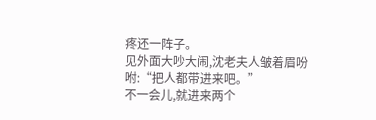疼还一阵子。
见外面大吵大闹,沈老夫人皱着眉吩咐:“把人都带进来吧。”
不一会儿,就进来两个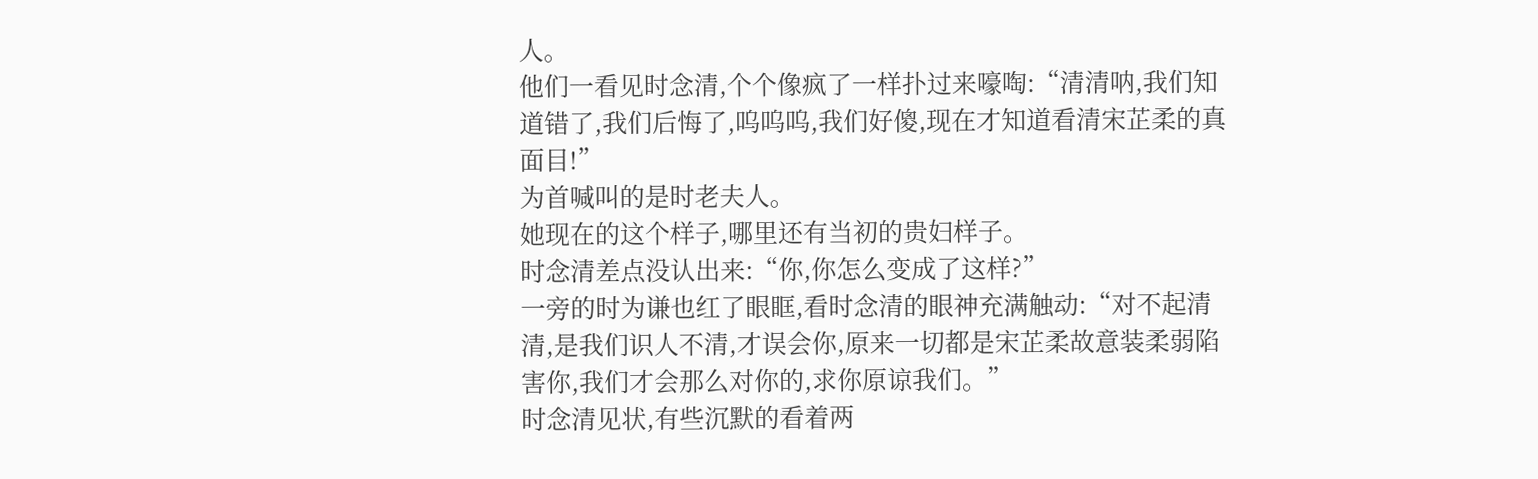人。
他们一看见时念清,个个像疯了一样扑过来嚎啕:“清清呐,我们知道错了,我们后悔了,呜呜呜,我们好傻,现在才知道看清宋芷柔的真面目!”
为首喊叫的是时老夫人。
她现在的这个样子,哪里还有当初的贵妇样子。
时念清差点没认出来:“你,你怎么变成了这样?”
一旁的时为谦也红了眼眶,看时念清的眼神充满触动:“对不起清清,是我们识人不清,才误会你,原来一切都是宋芷柔故意装柔弱陷害你,我们才会那么对你的,求你原谅我们。”
时念清见状,有些沉默的看着两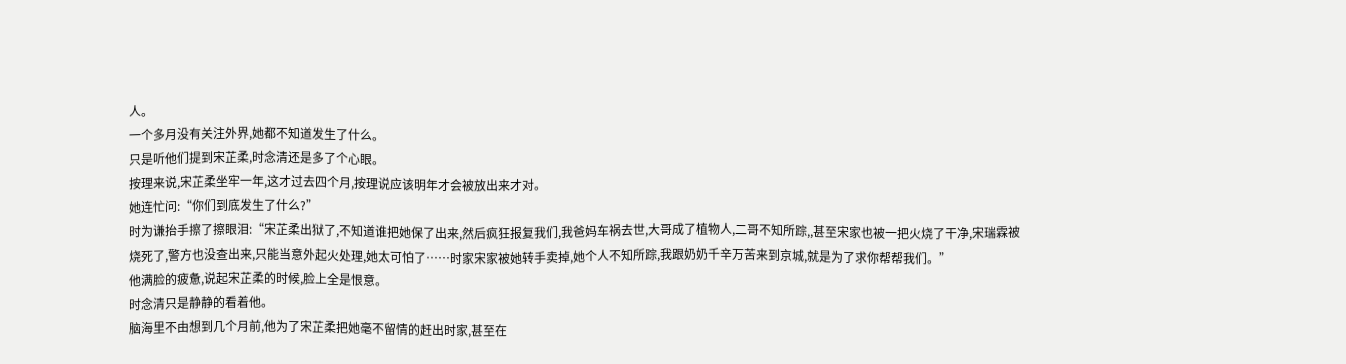人。
一个多月没有关注外界,她都不知道发生了什么。
只是听他们提到宋芷柔,时念清还是多了个心眼。
按理来说,宋芷柔坐牢一年,这才过去四个月,按理说应该明年才会被放出来才对。
她连忙问:“你们到底发生了什么?”
时为谦抬手擦了擦眼泪:“宋芷柔出狱了,不知道谁把她保了出来,然后疯狂报复我们,我爸妈车祸去世,大哥成了植物人,二哥不知所踪,,甚至宋家也被一把火烧了干净,宋瑞霖被烧死了,警方也没查出来,只能当意外起火处理,她太可怕了……时家宋家被她转手卖掉,她个人不知所踪,我跟奶奶千辛万苦来到京城,就是为了求你帮帮我们。”
他满脸的疲惫,说起宋芷柔的时候,脸上全是恨意。
时念清只是静静的看着他。
脑海里不由想到几个月前,他为了宋芷柔把她毫不留情的赶出时家,甚至在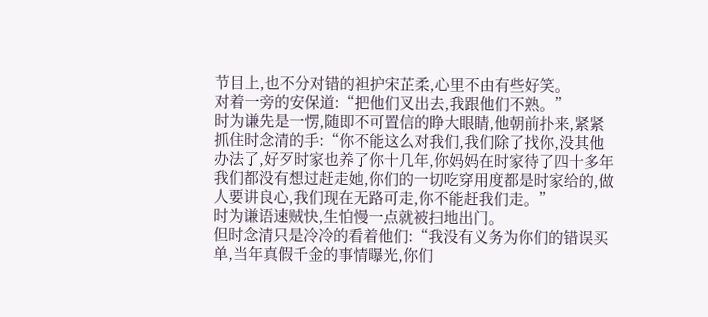节目上,也不分对错的袒护宋芷柔,心里不由有些好笑。
对着一旁的安保道:“把他们叉出去,我跟他们不熟。”
时为谦先是一愣,随即不可置信的睁大眼睛,他朝前扑来,紧紧抓住时念清的手:“你不能这么对我们,我们除了找你,没其他办法了,好歹时家也养了你十几年,你妈妈在时家待了四十多年我们都没有想过赶走她,你们的一切吃穿用度都是时家给的,做人要讲良心,我们现在无路可走,你不能赶我们走。”
时为谦语速贼快,生怕慢一点就被扫地出门。
但时念清只是冷冷的看着他们:“我没有义务为你们的错误买单,当年真假千金的事情曝光,你们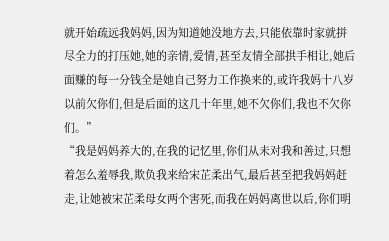就开始疏远我妈妈,因为知道她没地方去,只能依靠时家就拼尽全力的打压她,她的亲情,爱情,甚至友情全部拱手相让,她后面赚的每一分钱全是她自己努力工作换来的,或许我妈十八岁以前欠你们,但是后面的这几十年里,她不欠你们,我也不欠你们。”
“我是妈妈养大的,在我的记忆里,你们从未对我和善过,只想着怎么羞辱我,欺负我来给宋芷柔出气,最后甚至把我妈妈赶走,让她被宋芷柔母女两个害死,而我在妈妈离世以后,你们明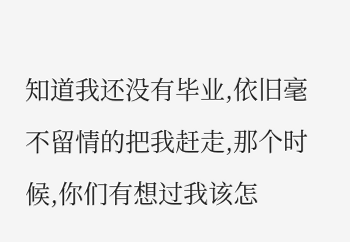知道我还没有毕业,依旧毫不留情的把我赶走,那个时候,你们有想过我该怎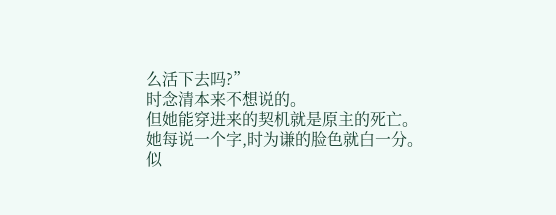么活下去吗?”
时念清本来不想说的。
但她能穿进来的契机就是原主的死亡。
她每说一个字,时为谦的脸色就白一分。
似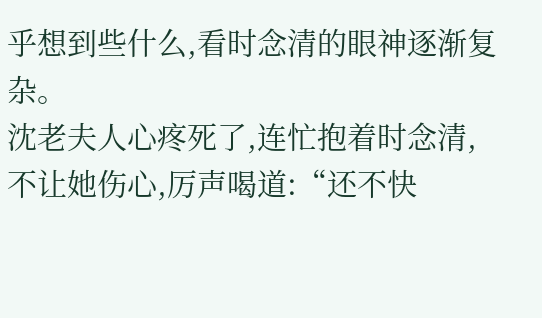乎想到些什么,看时念清的眼神逐渐复杂。
沈老夫人心疼死了,连忙抱着时念清,不让她伤心,厉声喝道:“还不快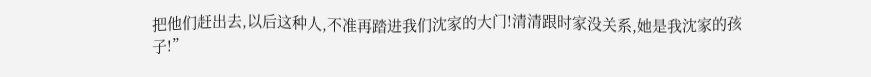把他们赶出去,以后这种人,不准再踏进我们沈家的大门!清清跟时家没关系,她是我沈家的孩子!”